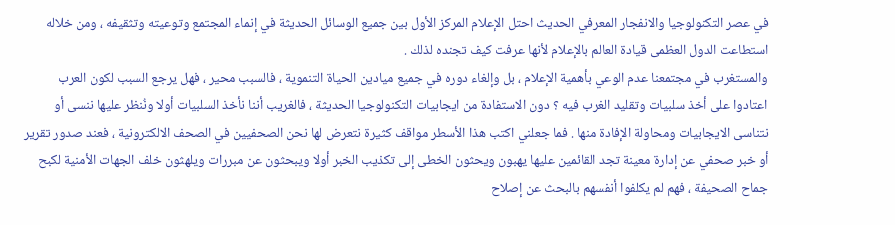في عصر التكنولوجيا والانفجار المعرفي الحديث احتل الإعلام المركز الأول بين جميع الوسائل الحديثة في إنماء المجتمع وتوعيته وتثقيفه ، ومن خلاله استطاعت الدول العظمى قيادة العالم بالإعلام لأنها عرفت كيف تجنده لذلك .
والمستغرب في مجتمعنا عدم الوعي بأهمية الإعلام ، بل وإلغاء دوره في جميع ميادين الحياة التنموية ، فالسبب محير ، فهل يرجع السبب لكون العرب اعتادوا على أخذ سلبيات وتقليد الغرب فيه ؟ دون الاستفادة من ايجابيات التكنولوجيا الحديثة ، فالغريب أننا نأخذ السلبيات أولا ونُنظر عليها ننسى أو نتناسى الايجابيات ومحاولة الإفادة منها . فما جعلني اكتب هذا الأسطر مواقف كثيرة نتعرض لها نحن الصحفيين في الصحف الالكترونية ، فعند صدور تقرير أو خبر صحفي عن إدارة معينة تجد القائمين عليها يهبون ويحثون الخطى إلى تكذيب الخبر أولا ويبحثون عن مبررات ويلهثون خلف الجهات الأمنية لكبح جماح الصحيفة ، فهم لم يكلفوا أنفسهم بالبحث عن إصلاح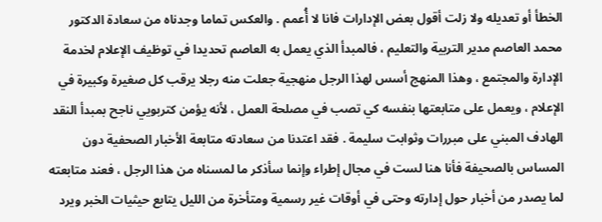الخطأ أو تعديله ولا زلت أقول بعض الإدارات فانا لا أُعمم . والعكس تماما وجدناه من سعادة الدكتور محمد العاصم مدير التربية والتعليم ، فالمبدأ الذي يعمل به العاصم تحديدا في توظيف الإعلام لخدمة الإدارة والمجتمع ، وهذا المنهج أسس لهذا الرجل منهجية جعلت منه رجلا يرقب كل صغيرة وكبيرة في الإعلام ، ويعمل على متابعتها بنفسه كي تصب في مصلحة العمل ، لأنه يؤمن كتربويي ناجح بمبدأ النقد الهادف المبني على مبررات وثوابت سليمة . فقد اعتدنا من سعادته متابعة الأخبار الصحفية دون المساس بالصحيفة فأنا هنا لست في مجال إطراء وإنما سأذكر ما لمسناه من هذا الرجل ، فعند متابعته لما يصدر من أخبار حول إدارته وحتى في أوقات غير رسمية ومتأخرة من الليل يتابع حيثيات الخبر ويرد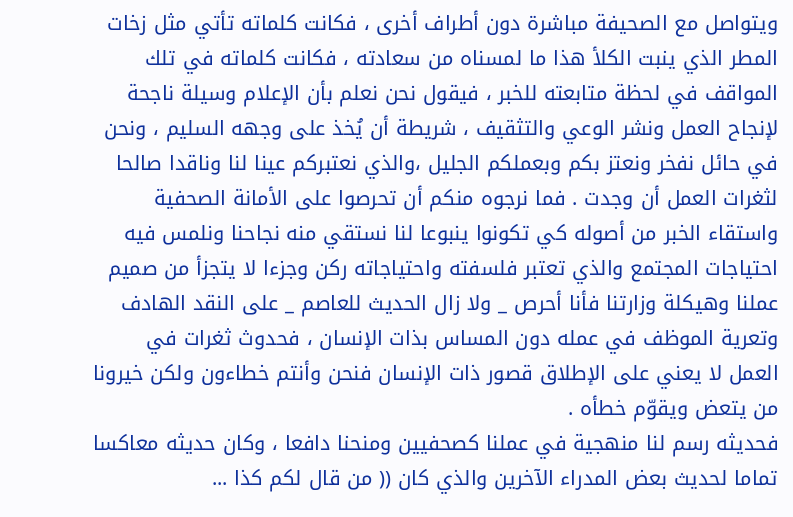ويتواصل مع الصحيفة مباشرة دون أطراف أخرى ، فكانت كلماته تأتي مثل زخات المطر الذي ينبت الكلأ هذا ما لمسناه من سعادته ، فكانت كلماته في تلك المواقف في لحظة متابعته للخبر ، فيقول نحن نعلم بأن الإعلام وسيلة ناجحة لإنجاح العمل ونشر الوعي والتثقيف ، شريطة أن يُخذ على وجهه السليم ، ونحن في حائل نفخر ونعتز بكم وبعملكم الجليل ،والذي نعتبركم عينا لنا وناقدا صالحا لثغرات العمل أن وجدت . فما نرجوه منكم أن تحرصوا على الأمانة الصحفية واستقاء الخبر من أصوله كي تكونوا ينبوعا لنا نستقي منه نجاحنا ونلمس فيه احتياجات المجتمع والذي تعتبر فلسفته واحتياجاته ركن وجزءا لا يتجزأ من صميم عملنا وهيكلة وزارتنا فأنا أحرص _ ولا زال الحديث للعاصم _ على النقد الهادف وتعرية الموظف في عمله دون المساس بذات الإنسان ، فحدوث ثغرات في العمل لا يعني على الإطلاق قصور ذات الإنسان فنحن وأنتم خطاءون ولكن خيرونا من يتعض ويقوّم خطأه .
فحديثه رسم لنا منهجية في عملنا كصحفيين ومنحنا دافعا ، وكان حديثه معاكسا تماما لحديث بعض المدراء الآخرين والذي كان (( من قال لكم كذا ...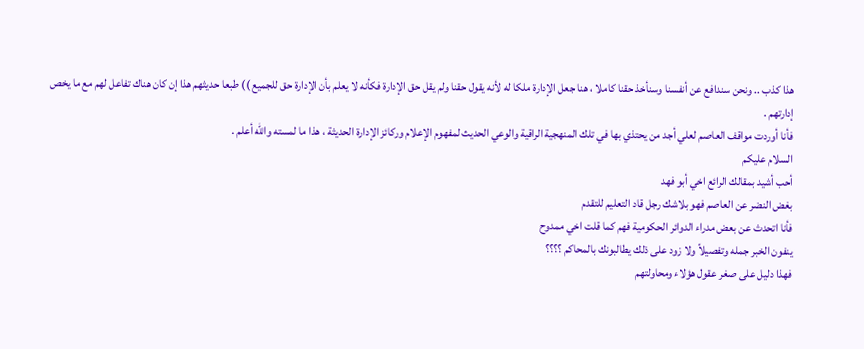هذا كذب .. ونحن سندافع عن أنفسنا وسنأخذ حقنا كاملا ، هنا جعل الإدارة ملكا له لأنه يقول حقنا ولم يقل حق الإدارة فكأنه لا يعلم بأن الإدارة حق للجميع )) طبعا حديثهم هذا إن كان هناك تفاعل لهم مع ما يخص إدارتهم .
فأنا أوردت مواقف العاصم لعلي أجد من يحتذي بها في تلك المنهجية الراقية والوعي الحديث لمفهوم الإعلام وركائز الإدارة الحديثة ، هذا ما لمسته والله أعلم .
السلام عليكم
أحب أشيد بمقالك الرائع اخي أبو فهد
بغض النضر عن العاصم فهو بلاشك رجل قاد التعليم للتقدم
فأنا اتحدث عن بعض مدراء الدوائر الحكومية فهم كما قلت اخي ممدوح
ينفون الخبر جمله وتفصيلاً ولا زود على ذلك يطالبونك بالمحاكم ؟؟؟؟
فهذا دليل على صغر عقول هؤلاء ومحاولتهم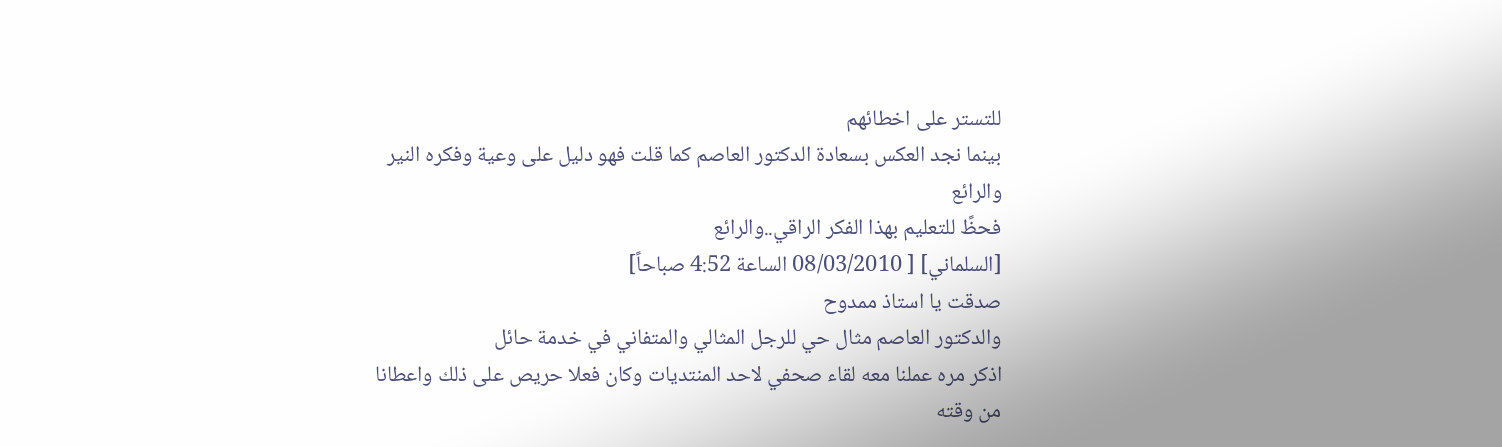للتستر على اخطائهم
بينما نجد العكس بسعادة الدكتور العاصم كما قلت فهو دليل على وعية وفكره النير
والرائع
فحظً للتعليم بهذا الفكر الراقي..والرائع
[السلماني] [ 08/03/2010 الساعة 4:52 صباحاً]
صدقت يا استاذ ممدوح
والدكتور العاصم مثال حي للرجل المثالي والمتفاني في خدمة حائل
اذكر مره عملنا معه لقاء صحفي لاحد المنتديات وكان فعلا حريص على ذلك واعطانا
من وقته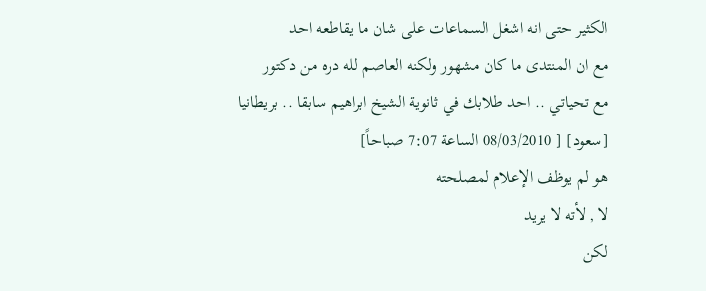الكثير حتى انه اشغل السماعات على شان ما يقاطعه احد
مع ان المنتدى ما كان مشهور ولكنه العاصم لله دره من دكتور
مع تحياتي .. احد طلابك في ثانوية الشيخ ابراهيم سابقا .. بريطانيا
[سعود] [ 08/03/2010 الساعة 7:07 صباحاً]
هو لم يوظف الإعلام لمصلحته
لا , لأته لا يريد
لكن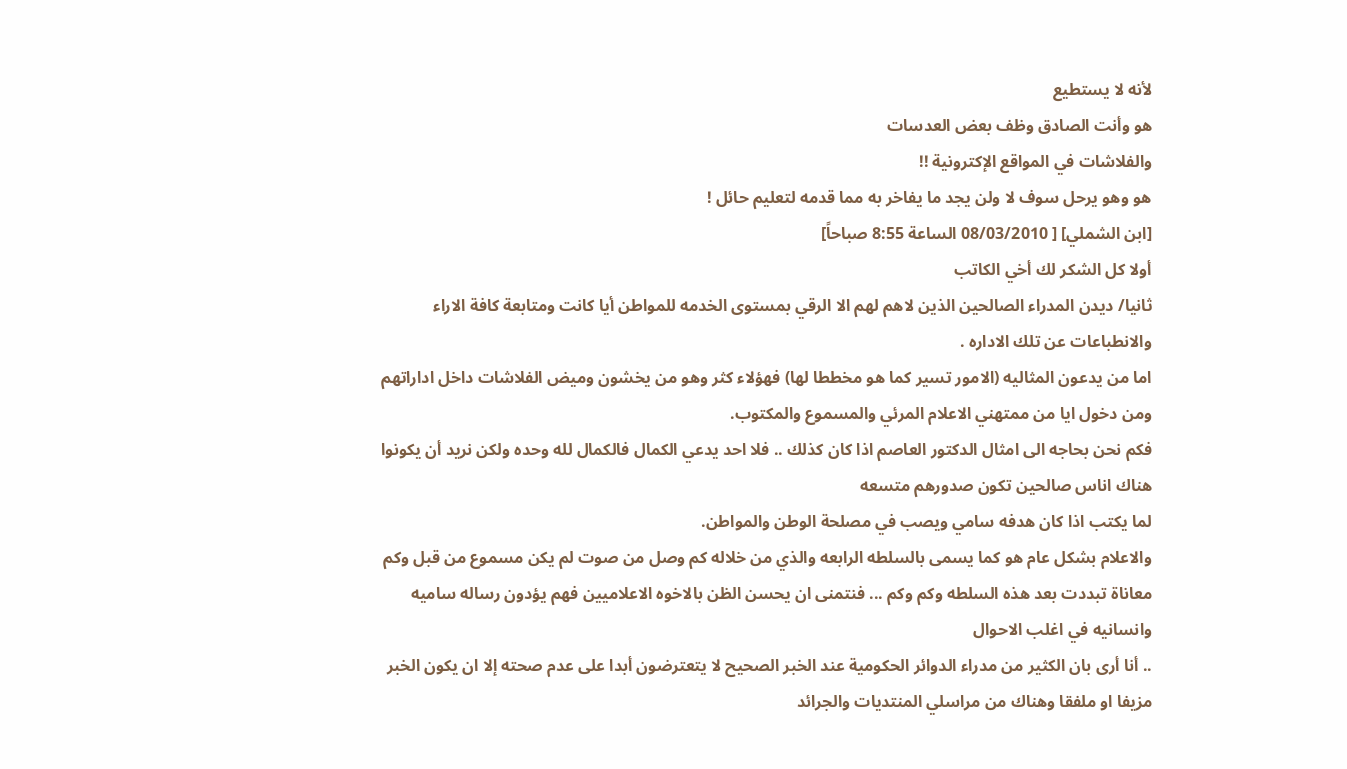لأنه لا يستطيع
هو وأنت الصادق وظف بعض العدسات
والفلاشات في المواقع الإكترونية !!
هو وهو يرحل سوف لا ولن يجد ما يفاخر به مما قدمه لتعليم حائل !
[ابن الشملي] [ 08/03/2010 الساعة 8:55 صباحاً]
أولا كل الشكر لك أخي الكاتب
ثانيا/ ديدن المدراء الصالحين الذين لاهم لهم الا الرقي بمستوى الخدمه للمواطن أيا كانت ومتابعة كافة الاراء والانطباعات عن تلك الاداره .
اما من يدعون المثاليه (الامور تسير كما هو مخططا لها) فهؤلاء كثر وهو من يخشون وميض الفلاشات داخل اداراتهم ومن دخول ايا من ممتهني الاعلام المرئي والمسموع والمكتوب.
فكم نحن بحاجه الى امثال الدكتور العاصم اذا كان كذلك .. فلا احد يدعي الكمال فالكمال لله وحده ولكن نريد أن يكونوا هناك اناس صالحين تكون صدورهم متسعه
لما يكتب اذا كان هدفه سامي ويصب في مصلحة الوطن والمواطن.
والاعلام بشكل عام هو كما يسمى بالسلطه الرابعه والذي من خلاله كم وصل من صوت لم يكن مسموع من قبل وكم معاناة تبددت بعد هذه السلطه وكم وكم ... فنتمنى ان يحسن الظن بالاخوه الاعلاميين فهم يؤدون رساله ساميه وانسانيه في اغلب الاحوال
.. أنا أرى بان الكثير من مدراء الدوائر الحكومية عند الخبر الصحيح لا يتعترضون أبدا على عدم صحته إلا ان يكون الخبر مزيفا او ملفقا وهناك من مراسلي المنتديات والجرائد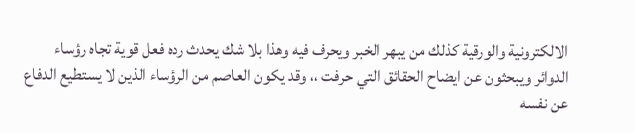الالكترونية والورقية كذلك من يبهر الخبر ويحرف فيه وهذا بلا شك يحدث رده فعل قوية تجاه رؤساء الدوائر ويبحثون عن ايضاح الحقائق التي حرفت ،، وقد يكون العاصم من الرؤساء الذين لا يستطيع الدفاع عن نفسه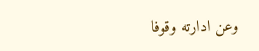وعن ادارته وقوفا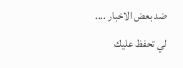ضد بعض الاخبار ....
لي تحفظ عليك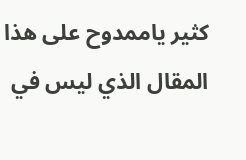كثير ياممدوح على هذا المقال الذي ليس في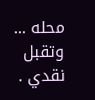محله ... وتقبل نقدي .